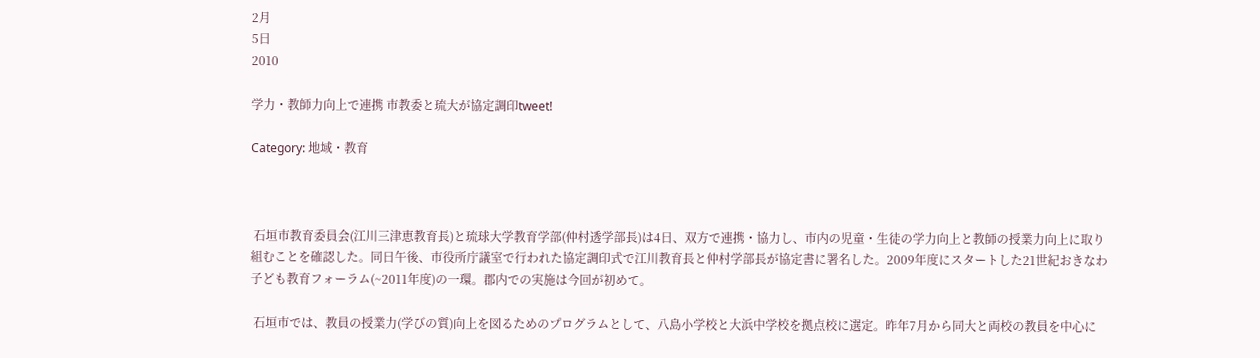2月
5日
2010

学力・教師力向上で連携 市教委と琉大が協定調印tweet!

Category: 地域・教育



 石垣市教育委員会(江川三津恵教育長)と琉球大学教育学部(仲村透学部長)は4日、双方で連携・協力し、市内の児童・生徒の学力向上と教師の授業力向上に取り組むことを確認した。同日午後、市役所庁議室で行われた協定調印式で江川教育長と仲村学部長が協定書に署名した。2009年度にスタートした21世紀おきなわ子ども教育フォーラム(~2011年度)の一環。郡内での実施は今回が初めて。

 石垣市では、教員の授業力(学びの質)向上を図るためのプログラムとして、八島小学校と大浜中学校を拠点校に選定。昨年7月から同大と両校の教員を中心に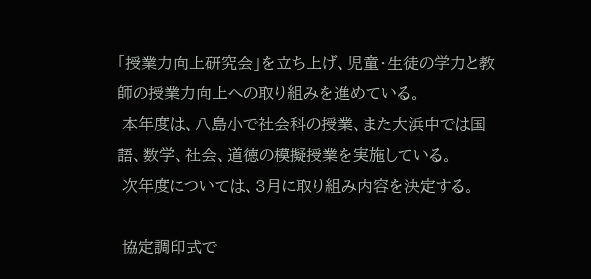「授業力向上研究会」を立ち上げ、児童・生徒の学力と教師の授業力向上への取り組みを進めている。
 本年度は、八島小で社会科の授業、また大浜中では国語、数学、社会、道徳の模擬授業を実施している。
 次年度については、3月に取り組み内容を決定する。

 協定調印式で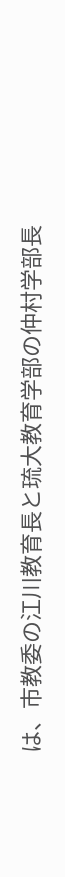は、市教委の江川教育長と琉大教育学部の仲村学部長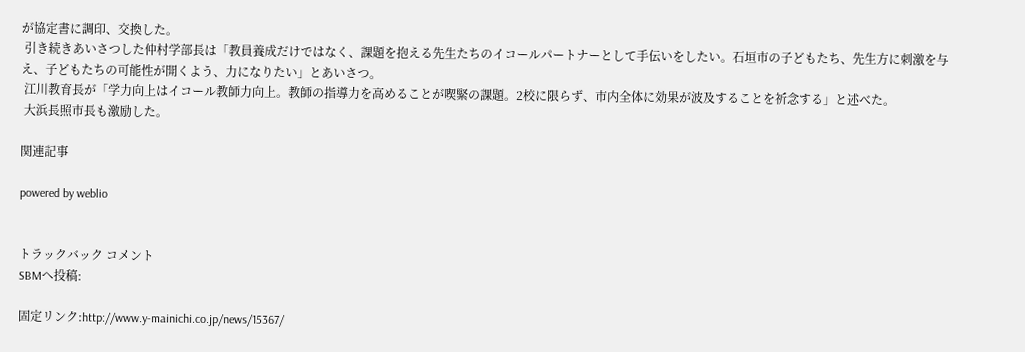が協定書に調印、交換した。
 引き続きあいさつした仲村学部長は「教員養成だけではなく、課題を抱える先生たちのイコールパートナーとして手伝いをしたい。石垣市の子どもたち、先生方に刺激を与え、子どもたちの可能性が開くよう、力になりたい」とあいさつ。
 江川教育長が「学力向上はイコール教師力向上。教師の指導力を高めることが喫緊の課題。2校に限らず、市内全体に効果が波及することを祈念する」と述べた。
 大浜長照市長も激励した。

関連記事

powered by weblio


トラックバック コメント
SBMへ投稿:

固定リンク:http://www.y-mainichi.co.jp/news/15367/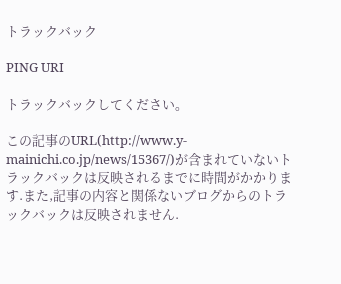トラックバック

PING URI

トラックバックしてください。

この記事のURL(http://www.y-mainichi.co.jp/news/15367/)が含まれていないトラックバックは反映されるまでに時間がかかります.また,記事の内容と関係ないブログからのトラックバックは反映されません.